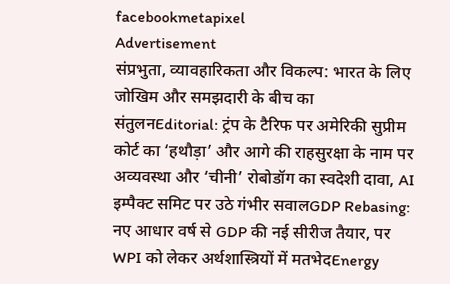facebookmetapixel
Advertisement
संप्रभुता, व्यावहारिकता और विकल्प: भारत के लिए जोखिम और समझदारी के बीच का संतुलनEditorial: ट्रंप के टैरिफ पर अमेरिकी सुप्रीम कोर्ट का ‘हथौड़ा’ और आगे की राहसुरक्षा के नाम पर अव्यवस्था और ‘चीनी’ रोबोडॉग का स्वदेशी दावा, AI इम्पैक्ट समिट पर उठे गंभीर सवालGDP Rebasing: नए आधार वर्ष से GDP की नई सीरीज तैयार, पर WPI को लेकर अर्थशास्त्रियों में मतभेदEnergy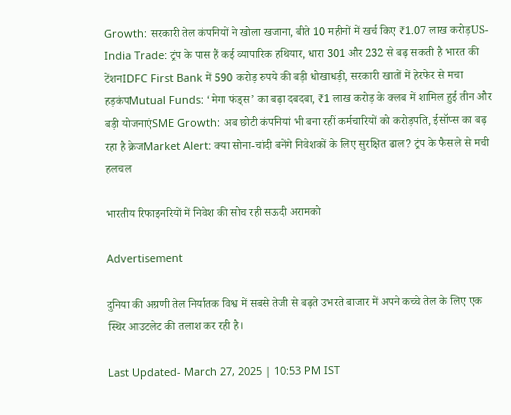Growth: सरकारी तेल कंपनियों ने खोला खजाना, बीते 10 महीनों में खर्च किए ₹1.07 लाख करोड़US-India Trade: ट्रंप के पास हैं कई व्यापारिक हथियार, धारा 301 और 232 से बढ़ सकती है भारत की टेंशनIDFC First Bank में 590 करोड़ रुपये की बड़ी धोखाधड़ी, सरकारी खातों में हेरफेर से मचा हड़कंपMutual Funds: ‘मेगा फंड्स’ का बढ़ा दबदबा, ₹1 लाख करोड़ के क्लब में शामिल हुई तीन और बड़ी योजनाएंSME Growth: अब छोटी कंपनियां भी बना रहीं कर्मचारियों को करोड़पति, ईसॉप्स का बढ़ रहा है क्रेजMarket Alert: क्या सोना-चांदी बनेंगे निवेशकों के लिए सुरक्षित ढाल? ट्रंप के फैसले से मची हलचल

भारतीय रिफाइनरियों में निवेश की सोच रही सऊदी अरामको

Advertisement

दुनिया की अग्रणी तेल निर्यातक विश्व में सबसे तेजी से बढ़ते उभरते बाजार में अपने कच्चे तेल के लिए एक स्थिर आउटलेट की तलाश कर रही है।

Last Updated- March 27, 2025 | 10:53 PM IST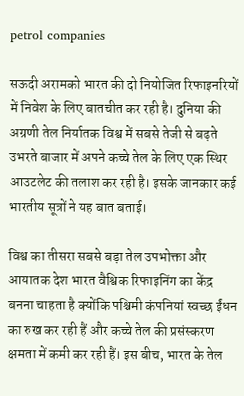petrol companies

सऊदी अरामको भारत की दो नियोजित रिफाइनरियों में निवेश के लिए बातचीत कर रही है। दुनिया की अग्रणी तेल निर्यातक विश्व में सबसे तेजी से बढ़ते उभरते बाजार में अपने कच्चे तेल के लिए एक स्थिर आउटलेट की तलाश कर रही है। इसके जानकार कई भारतीय सूत्रों ने यह बात बताई।

विश्व का तीसरा सबसे बड़ा तेल उपभोक्ता और आयातक देश भारत वैश्विक रिफाइनिंग का केंद्र बनना चाहता है क्योंकि पश्चिमी कंपनियां स्वच्छ ईंधन का रुख कर रही हैं और कच्चे तेल की प्रसंस्करण क्षमता में कमी कर रही हैं। इस बीच, भारत के तेल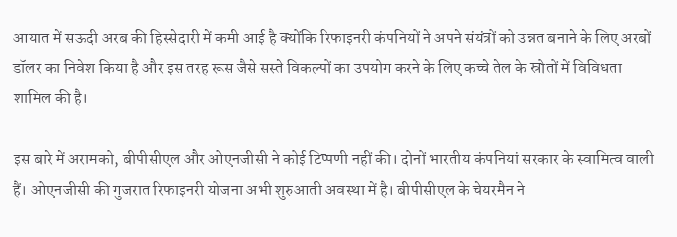आयात में सऊदी अरब की हिस्सेदारी में कमी आई है क्योंकि रिफाइनरी कंपनियों ने अपने संयंत्रों को उन्नत बनाने के लिए अरबों डॉलर का निवेश किया है और इस तरह रूस जैसे सस्ते विकल्पों का उपयोग करने के लिए कच्चे तेल के स्रोतों में विविधता शामिल की है।

इस बारे में अरामको, बीपीसीएल और ओएनजीसी ने कोई टिप्पणी नहीं की। दोनों भारतीय कंपनियां सरकार के स्वामित्व वाली हैं। ओएनजीसी की गुजरात रिफाइनरी योजना अभी शुरुआती अवस्था में है। बीपीसीएल के चेयरमैन ने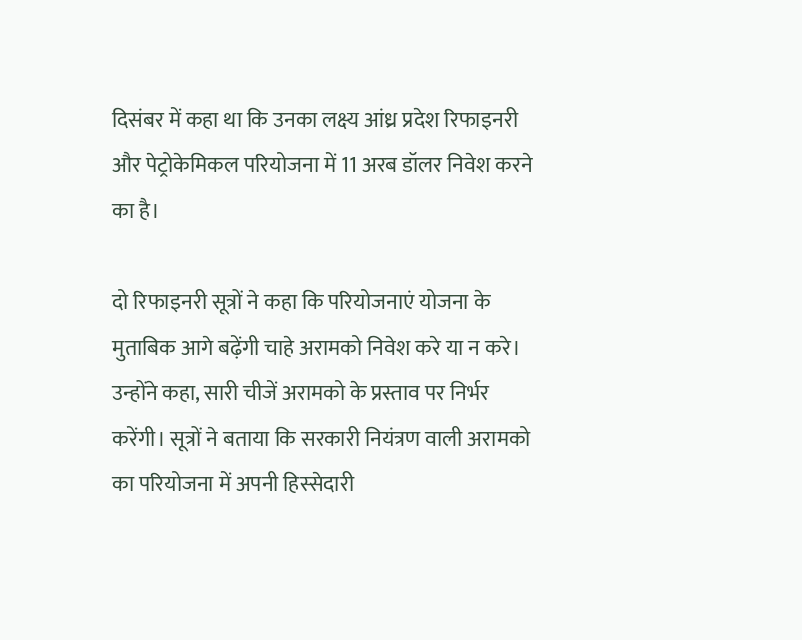दिसंबर में कहा था कि उनका लक्ष्य आंध्र प्रदेश रिफाइनरी और पेट्रोकेमिकल परियोजना में 11 अरब डॉलर निवेश करने का है।

दो रिफाइनरी सूत्रों ने कहा कि परियोजनाएं योजना के मुताबिक आगे बढ़ेंगी चाहे अरामको निवेश करे या न करे। उन्होंने कहा, सारी चीजें अरामको के प्रस्ताव पर निर्भर करेंगी। सूत्रों ने बताया कि सरकारी नियंत्रण वाली अरामको का परियोजना में अपनी हिस्सेदारी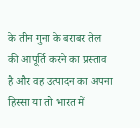के तीन गुना के बराबर तेल की आपूर्ति करने का प्रस्ताव है और वह उत्पादन का अपना हिस्सा या तो भारत में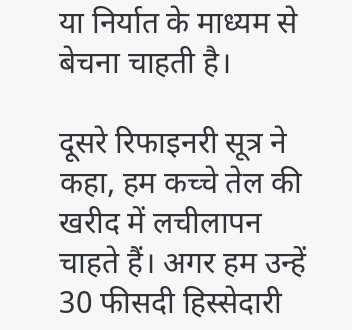या निर्यात के माध्यम से बेचना चाहती है।

दूसरे रिफाइनरी सूत्र ने कहा, हम कच्चे तेल की खरीद में लचीलापन चाहते हैं। अगर हम उन्हें 30 फीसदी हिस्सेदारी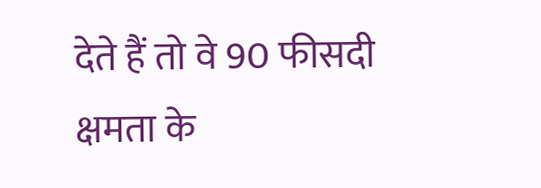देते हैं तो वे 90 फीसदी क्षमता के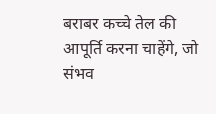बराबर कच्चे तेल की आपूर्ति करना चाहेंगे, जो संभव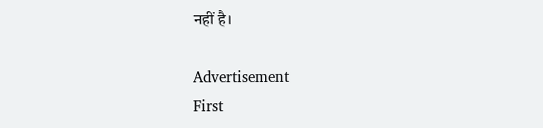नहीं है।

Advertisement
First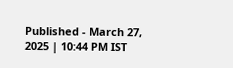Published - March 27, 2025 | 10:44 PM IST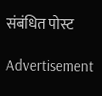संबंधित पोस्ट

Advertisement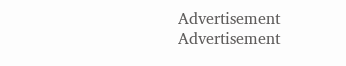Advertisement
Advertisement